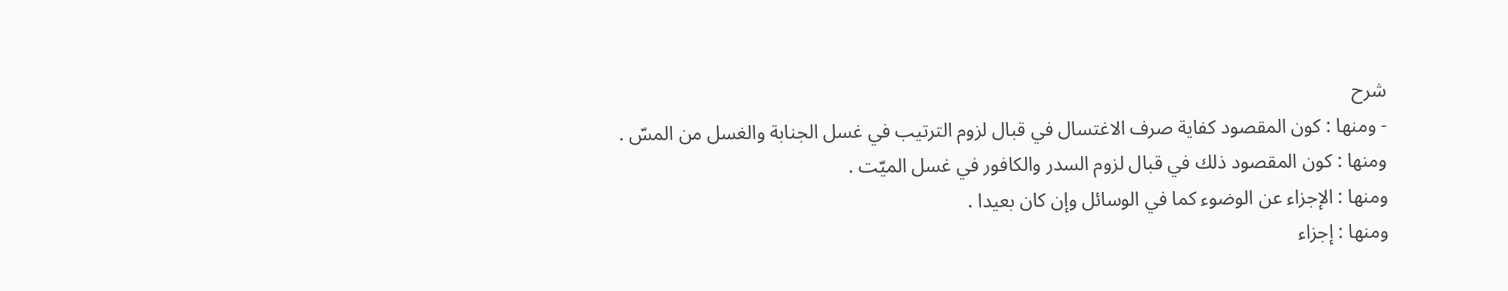شرح
- ومنها : كون المقصود كفاية صرف الاغتسال في قبال لزوم الترتيب في غسل الجنابة والغسل من المسّ .
ومنها : كون المقصود ذلك في قبال لزوم السدر والكافور في غسل الميّت .
ومنها : الإجزاء عن الوضوء كما في الوسائل وإن كان بعيدا .
ومنها : إجزاء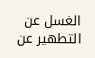الغسل عن التطهير عن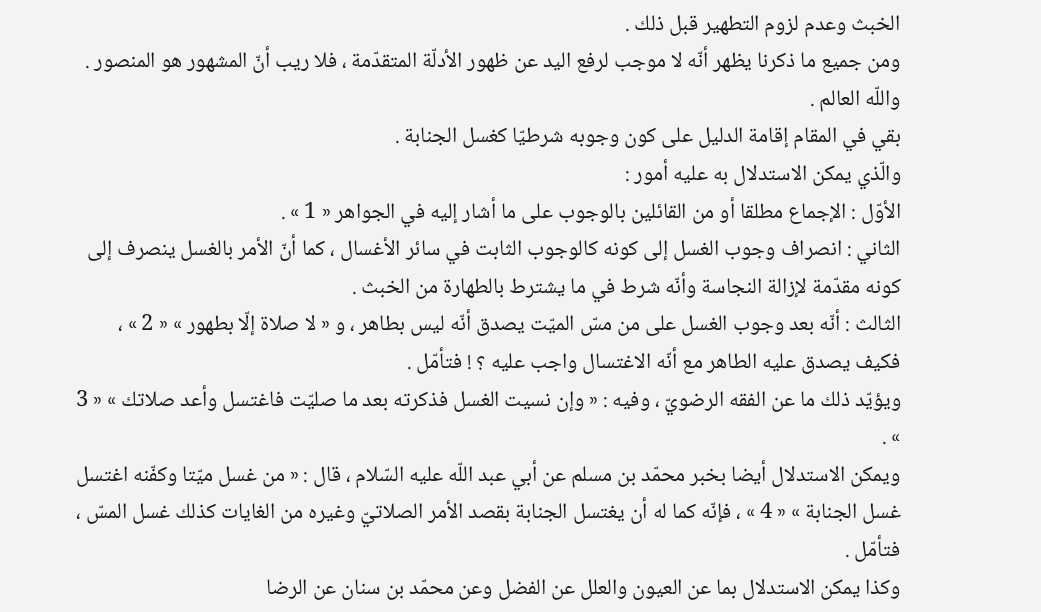الخبث وعدم لزوم التطهير قبل ذلك .
ومن جميع ما ذكرنا يظهر أنّه لا موجب لرفع اليد عن ظهور الأدلّة المتقدّمة ، فلا ريب أنّ المشهور هو المنصور . واللّه العالم .
بقي في المقام إقامة الدليل على كون وجوبه شرطيّا كغسل الجنابة .
والّذي يمكن الاستدلال به عليه أمور :
الأوّل : الإجماع مطلقا أو من القائلين بالوجوب على ما أشار إليه في الجواهر « 1 » .
الثاني : انصراف وجوب الغسل إلى كونه كالوجوب الثابت في سائر الأغسال ، كما أنّ الأمر بالغسل ينصرف إلى كونه مقدّمة لإزالة النجاسة وأنّه شرط في ما يشترط بالطهارة من الخبث .
الثالث : أنّه بعد وجوب الغسل على من مسّ الميّت يصدق أنّه ليس بطاهر ، و « لا صلاة إلّا بطهور » « 2 » ، فكيف يصدق عليه الطاهر مع أنّه الاغتسال واجب عليه ؟ ! فتأمّل .
ويؤيّد ذلك ما عن الفقه الرضويّ ، وفيه : « وإن نسيت الغسل فذكرته بعد ما صليّت فاغتسل وأعد صلاتك » « 3 » .
ويمكن الاستدلال أيضا بخبر محمّد بن مسلم عن أبي عبد اللّه عليه السّلام ، قال : « من غسل ميّتا وكفّنه اغتسل غسل الجنابة » « 4 » ، فإنّه كما له أن يغتسل الجنابة بقصد الأمر الصلاتيّ وغيره من الغايات كذلك غسل المسّ ، فتأمّل .
وكذا يمكن الاستدلال بما عن العيون والعلل عن الفضل وعن محمّد بن سنان عن الرضا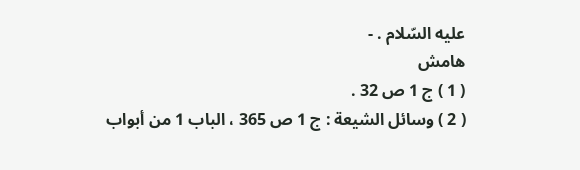عليه السّلام . -
هامش
( 1 ) ج 1 ص 32 .
( 2 ) وسائل الشيعة : ج 1 ص 365 ، الباب 1 من أبواب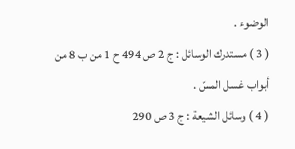الوضوء .
( 3 ) مستدرك الوسائل : ج 2 ص 494 ح 1 من ب 8 من أبواب غسل المسّ .
( 4 ) وسائل الشيعة : ج 3 ص 290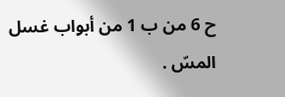ح 6 من ب 1 من أبواب غسل المسّ .